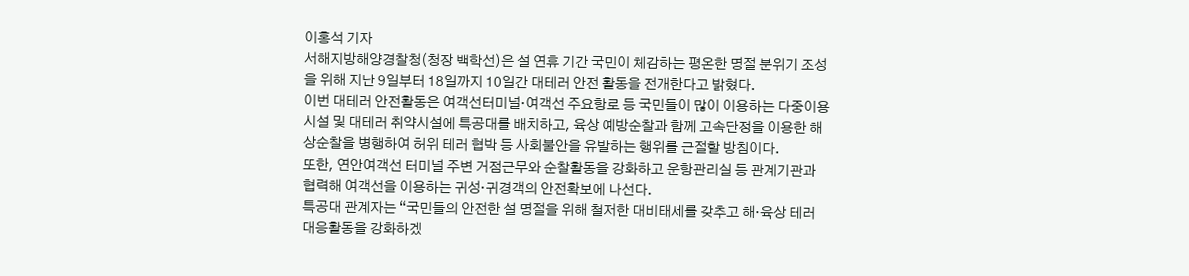이홍석 기자
서해지방해양경찰청(청장 백학선)은 설 연휴 기간 국민이 체감하는 평온한 명절 분위기 조성을 위해 지난 9일부터 18일까지 10일간 대테러 안전 활동을 전개한다고 밝혔다.
이번 대테러 안전활동은 여객선터미널·여객선 주요항로 등 국민들이 많이 이용하는 다중이용시설 및 대테러 취약시설에 특공대를 배치하고, 육상 예방순찰과 함께 고속단정을 이용한 해상순찰을 병행하여 허위 테러 협박 등 사회불안을 유발하는 행위를 근절할 방침이다.
또한, 연안여객선 터미널 주변 거점근무와 순찰활동을 강화하고 운항관리실 등 관계기관과 협력해 여객선을 이용하는 귀성·귀경객의 안전확보에 나선다.
특공대 관계자는 “국민들의 안전한 설 명절을 위해 철저한 대비태세를 갖추고 해·육상 테러 대응활동을 강화하겠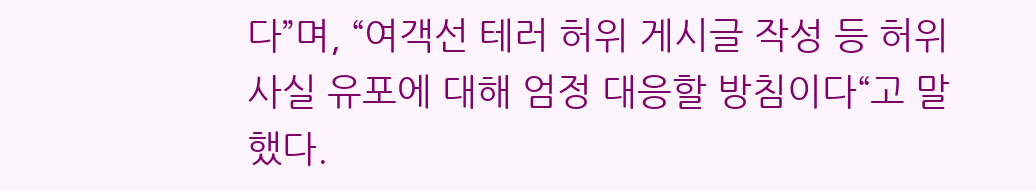다”며, “여객선 테러 허위 게시글 작성 등 허위사실 유포에 대해 엄정 대응할 방침이다“고 말했다.